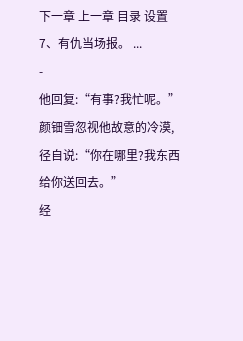下一章 上一章 目录 设置
7、有仇当场报。 ...
-
他回复:“有事?我忙呢。”
颜钿雪忽视他故意的冷漠,径自说:“你在哪里?我东西给你送回去。”
经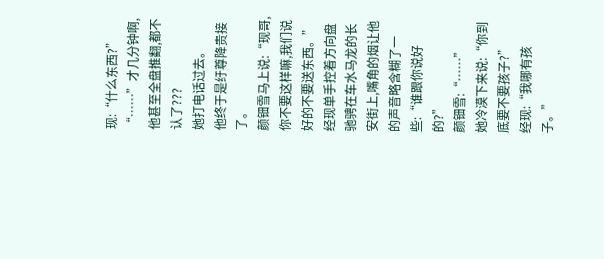现:“什么东西?”
“……”才几分钟啊,他甚至全盘推翻,都不认了???
她打电话过去。
他终于是纡尊降贵接了。
颜钿雪马上说:“现哥,你不要这样嘛,我们说好的不要送东西。”
经现单手控着方向盘驰骋在车水马龙的长安街上,嘴角的烟让他的声音略含糊了一些:“谁跟你说好的?”
颜钿雪:“……”
她冷漠下来说:“你到底要不要孩子?”
经现:“我哪有孩子。”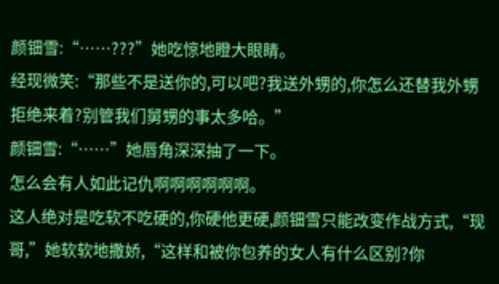颜钿雪:“……???”她吃惊地瞪大眼睛。
经现微笑:“那些不是送你的,可以吧?我送外甥的,你怎么还替我外甥拒绝来着?别管我们舅甥的事太多哈。”
颜钿雪:“……”她唇角深深抽了一下。
怎么会有人如此记仇啊啊啊啊啊啊。
这人绝对是吃软不吃硬的,你硬他更硬,颜钿雪只能改变作战方式,“现哥,”她软软地撒娇,“这样和被你包养的女人有什么区别?你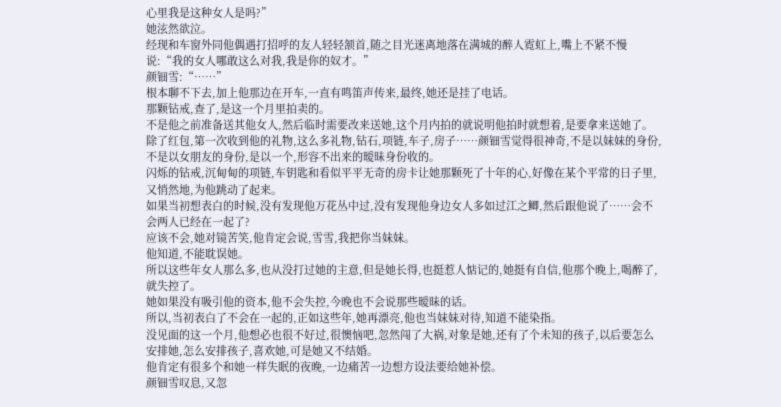心里我是这种女人是吗?”
她泫然欲泣。
经现和车窗外同他偶遇打招呼的友人轻轻颔首,随之目光迷离地落在满城的醉人霓虹上,嘴上不紧不慢说:“我的女人哪敢这么对我,我是你的奴才。”
颜钿雪:“……”
根本聊不下去,加上他那边在开车,一直有鸣笛声传来,最终,她还是挂了电话。
那颗钻戒,查了,是这一个月里拍卖的。
不是他之前准备送其他女人,然后临时需要改来送她,这个月内拍的就说明他拍时就想着,是要拿来送她了。
除了红包,第一次收到他的礼物,这么多礼物,钻石,项链,车子,房子……颜钿雪觉得很神奇,不是以妹妹的身份,不是以女朋友的身份,是以一个,形容不出来的暧昧身份收的。
闪烁的钻戒,沉甸甸的项链,车钥匙和看似平平无奇的房卡让她那颗死了十年的心,好像在某个平常的日子里,又悄然地,为他跳动了起来。
如果当初想表白的时候,没有发现他万花丛中过,没有发现他身边女人多如过江之鲫,然后跟他说了……会不会两人已经在一起了?
应该不会,她对镜苦笑,他肯定会说,雪雪,我把你当妹妹。
他知道,不能耽误她。
所以这些年女人那么多,也从没打过她的主意,但是她长得,也挺惹人惦记的,她挺有自信,他那个晚上,喝醉了,就失控了。
她如果没有吸引他的资本,他不会失控,今晚也不会说那些暧昧的话。
所以,当初表白了不会在一起的,正如这些年,她再漂亮,他也当妹妹对待,知道不能染指。
没见面的这一个月,他想必也很不好过,很懊恼吧,忽然闯了大祸,对象是她,还有了个未知的孩子,以后要怎么安排她,怎么安排孩子,喜欢她,可是她又不结婚。
他肯定有很多个和她一样失眠的夜晚,一边痛苦一边想方设法要给她补偿。
颜钿雪叹息,又忽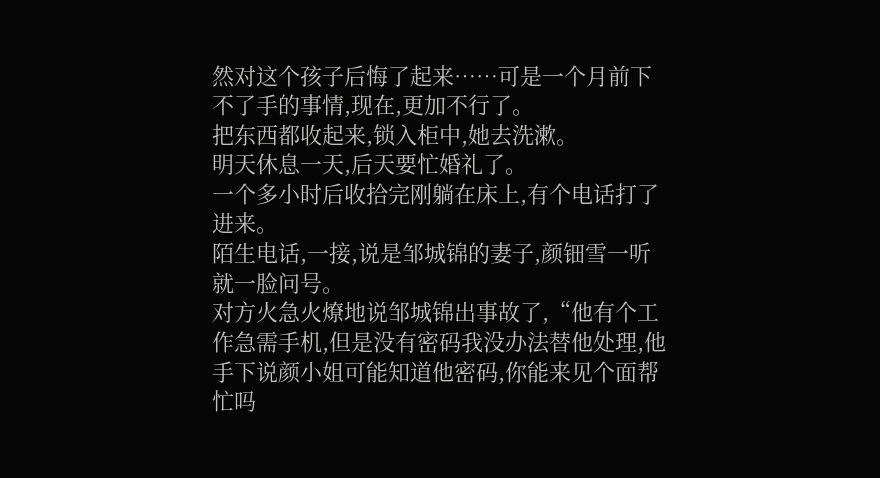然对这个孩子后悔了起来……可是一个月前下不了手的事情,现在,更加不行了。
把东西都收起来,锁入柜中,她去洗漱。
明天休息一天,后天要忙婚礼了。
一个多小时后收拾完刚躺在床上,有个电话打了进来。
陌生电话,一接,说是邹城锦的妻子,颜钿雪一听就一脸问号。
对方火急火燎地说邹城锦出事故了,“他有个工作急需手机,但是没有密码我没办法替他处理,他手下说颜小姐可能知道他密码,你能来见个面帮忙吗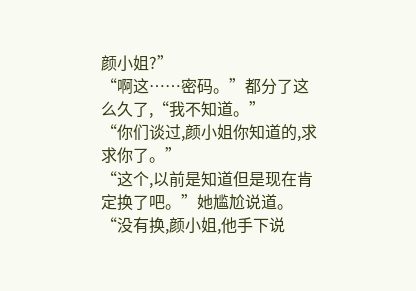颜小姐?”
“啊这……密码。”都分了这么久了,“我不知道。”
“你们谈过,颜小姐你知道的,求求你了。”
“这个,以前是知道但是现在肯定换了吧。”她尴尬说道。
“没有换,颜小姐,他手下说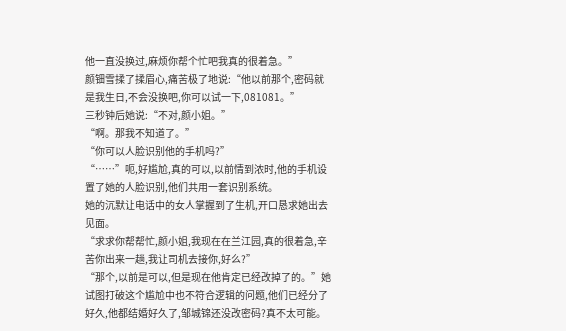他一直没换过,麻烦你帮个忙吧我真的很着急。”
颜钿雪揉了揉眉心,痛苦极了地说:“他以前那个,密码就是我生日,不会没换吧,你可以试一下,081081。”
三秒钟后她说:“不对,颜小姐。”
“啊。那我不知道了。”
“你可以人脸识别他的手机吗?”
“……”呃,好尴尬,真的可以,以前情到浓时,他的手机设置了她的人脸识别,他们共用一套识别系统。
她的沉默让电话中的女人掌握到了生机,开口恳求她出去见面。
“求求你帮帮忙,颜小姐,我现在在兰江园,真的很着急,辛苦你出来一趟,我让司机去接你,好么?”
“那个,以前是可以,但是现在他肯定已经改掉了的。”她试图打破这个尴尬中也不符合逻辑的问题,他们已经分了好久,他都结婚好久了,邹城锦还没改密码?真不太可能。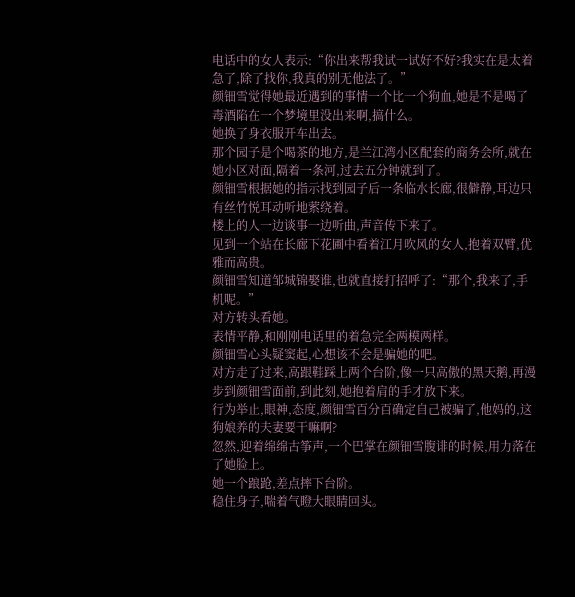电话中的女人表示:“你出来帮我试一试好不好?我实在是太着急了,除了找你,我真的别无他法了。”
颜钿雪觉得她最近遇到的事情一个比一个狗血,她是不是喝了毒酒陷在一个梦境里没出来啊,搞什么。
她换了身衣服开车出去。
那个园子是个喝茶的地方,是兰江湾小区配套的商务会所,就在她小区对面,隔着一条河,过去五分钟就到了。
颜钿雪根据她的指示找到园子后一条临水长廊,很僻静,耳边只有丝竹悦耳动听地萦绕着。
楼上的人一边谈事一边听曲,声音传下来了。
见到一个站在长廊下花圃中看着江月吹风的女人,抱着双臂,优雅而高贵。
颜钿雪知道邹城锦娶谁,也就直接打招呼了:“那个,我来了,手机呢。”
对方转头看她。
表情平静,和刚刚电话里的着急完全两模两样。
颜钿雪心头疑窦起,心想该不会是骗她的吧。
对方走了过来,高跟鞋踩上两个台阶,像一只高傲的黑天鹅,再漫步到颜钿雪面前,到此刻,她抱着肩的手才放下来。
行为举止,眼神,态度,颜钿雪百分百确定自己被骗了,他妈的,这狗娘养的夫妻要干嘛啊?
忽然,迎着绵绵古筝声,一个巴掌在颜钿雪腹诽的时候,用力落在了她脸上。
她一个踉跄,差点摔下台阶。
稳住身子,喘着气瞪大眼睛回头。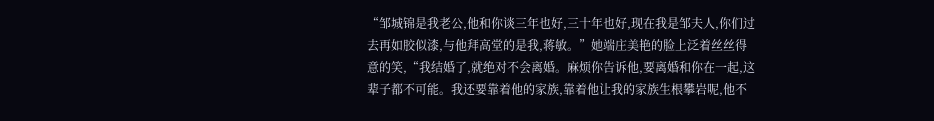“邹城锦是我老公,他和你谈三年也好,三十年也好,现在我是邹夫人,你们过去再如胶似漆,与他拜高堂的是我,蒋敏。”她端庄美艳的脸上泛着丝丝得意的笑,“我结婚了,就绝对不会离婚。麻烦你告诉他,要离婚和你在一起,这辈子都不可能。我还要靠着他的家族,靠着他让我的家族生根攀岩呢,他不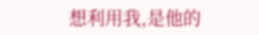想利用我,是他的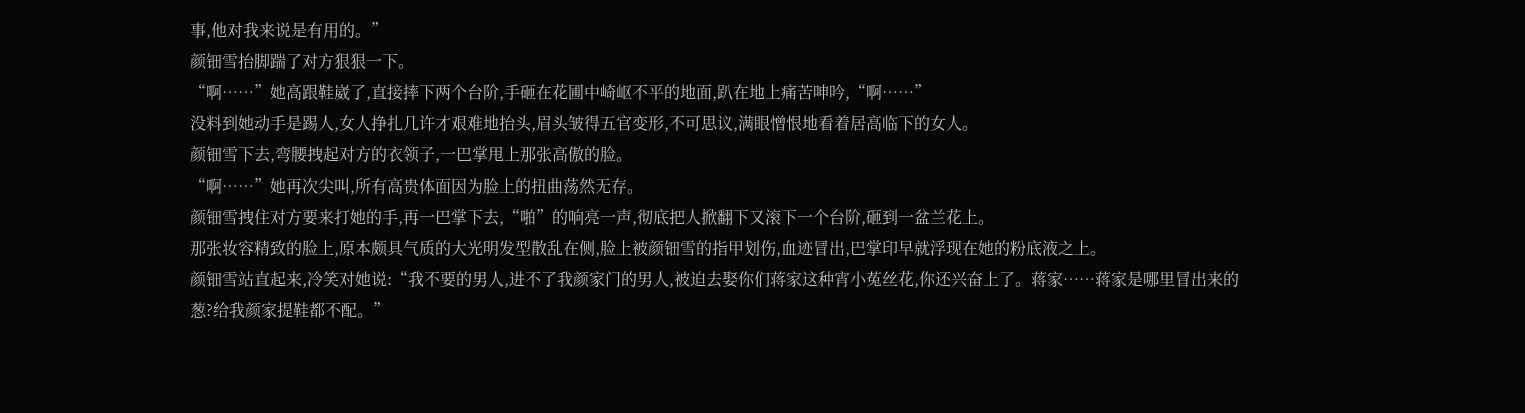事,他对我来说是有用的。”
颜钿雪抬脚踹了对方狠狠一下。
“啊……”她高跟鞋崴了,直接摔下两个台阶,手砸在花圃中崎岖不平的地面,趴在地上痛苦呻吟,“啊……”
没料到她动手是踢人,女人挣扎几许才艰难地抬头,眉头皱得五官变形,不可思议,满眼憎恨地看着居高临下的女人。
颜钿雪下去,弯腰拽起对方的衣领子,一巴掌甩上那张高傲的脸。
“啊……”她再次尖叫,所有高贵体面因为脸上的扭曲荡然无存。
颜钿雪拽住对方要来打她的手,再一巴掌下去,“啪”的响亮一声,彻底把人掀翻下又滚下一个台阶,砸到一盆兰花上。
那张妆容精致的脸上,原本颇具气质的大光明发型散乱在侧,脸上被颜钿雪的指甲划伤,血迹冒出,巴掌印早就浮现在她的粉底液之上。
颜钿雪站直起来,冷笑对她说:“我不要的男人,进不了我颜家门的男人,被迫去娶你们蒋家这种宵小菟丝花,你还兴奋上了。蒋家……蒋家是哪里冒出来的葱?给我颜家提鞋都不配。”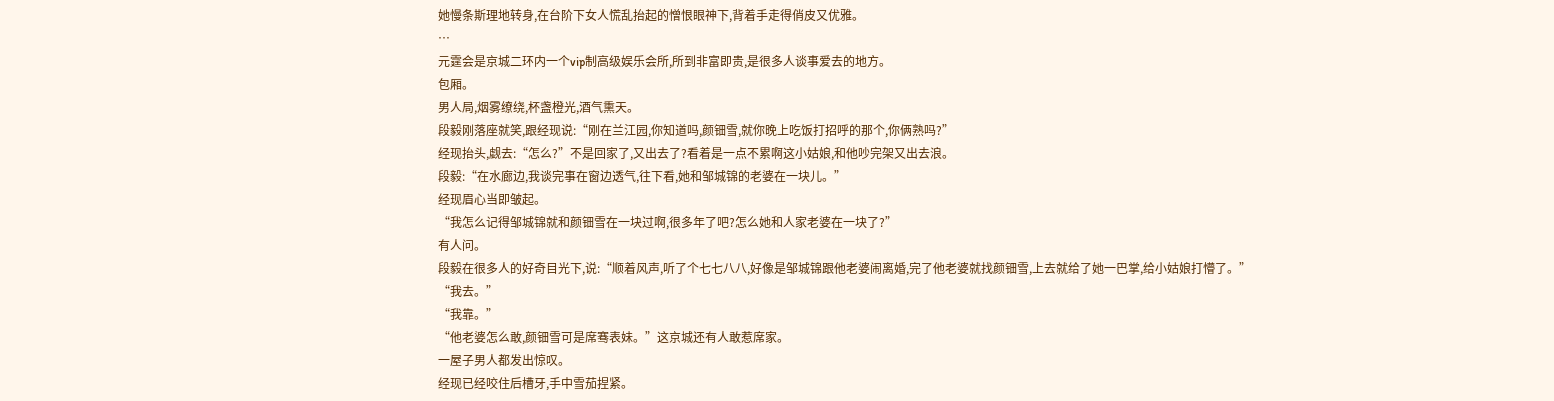她慢条斯理地转身,在台阶下女人慌乱抬起的憎恨眼神下,背着手走得俏皮又优雅。
…
元霆会是京城二环内一个vip制高级娱乐会所,所到非富即贵,是很多人谈事爱去的地方。
包厢。
男人局,烟雾缭绕,杯盏橙光,酒气熏天。
段毅刚落座就笑,跟经现说:“刚在兰江园,你知道吗,颜钿雪,就你晚上吃饭打招呼的那个,你俩熟吗?”
经现抬头,觑去:“怎么?”不是回家了,又出去了?看着是一点不累啊这小姑娘,和他吵完架又出去浪。
段毅:“在水廊边,我谈完事在窗边透气,往下看,她和邹城锦的老婆在一块儿。”
经现眉心当即皱起。
“我怎么记得邹城锦就和颜钿雪在一块过啊,很多年了吧?怎么她和人家老婆在一块了?”
有人问。
段毅在很多人的好奇目光下,说:“顺着风声,听了个七七八八,好像是邹城锦跟他老婆闹离婚,完了他老婆就找颜钿雪,上去就给了她一巴掌,给小姑娘打懵了。”
“我去。”
“我靠。”
“他老婆怎么敢,颜钿雪可是席骞表妹。”这京城还有人敢惹席家。
一屋子男人都发出惊叹。
经现已经咬住后槽牙,手中雪茄捏紧。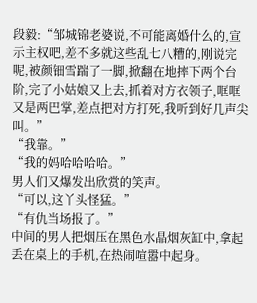段毅:“邹城锦老婆说,不可能离婚什么的,宣示主权吧,差不多就这些乱七八糟的,刚说完呢,被颜钿雪踹了一脚,掀翻在地摔下两个台阶,完了小姑娘又上去,抓着对方衣领子,哐哐又是两巴掌,差点把对方打死,我听到好几声尖叫。”
“我靠。”
“我的妈哈哈哈哈。”
男人们又爆发出欣赏的笑声。
“可以,这丫头怪猛。”
“有仇当场报了。”
中间的男人把烟压在黑色水晶烟灰缸中,拿起丢在桌上的手机,在热闹喧嚣中起身。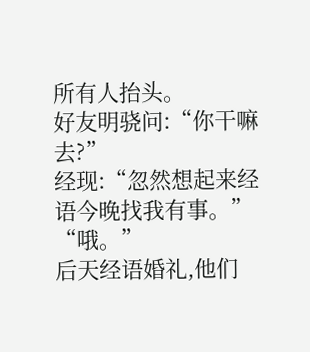所有人抬头。
好友明骁问:“你干嘛去?”
经现:“忽然想起来经语今晚找我有事。”
“哦。”
后天经语婚礼,他们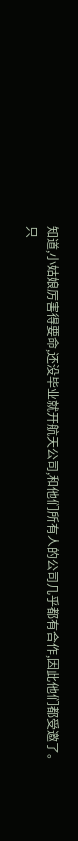知道,小姑娘厉害得要命,还没毕业就开航天公司,和他们所有人的公司几乎都有合作,因此他们都受邀了。
只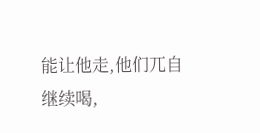能让他走,他们兀自继续喝,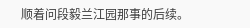顺着问段毅兰江园那事的后续。